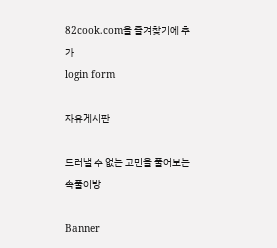82cook.com을 즐겨찾기에 추가
login form

자유게시판

드러낼 수 없는 고민을 풀어보는 속풀이방

Banner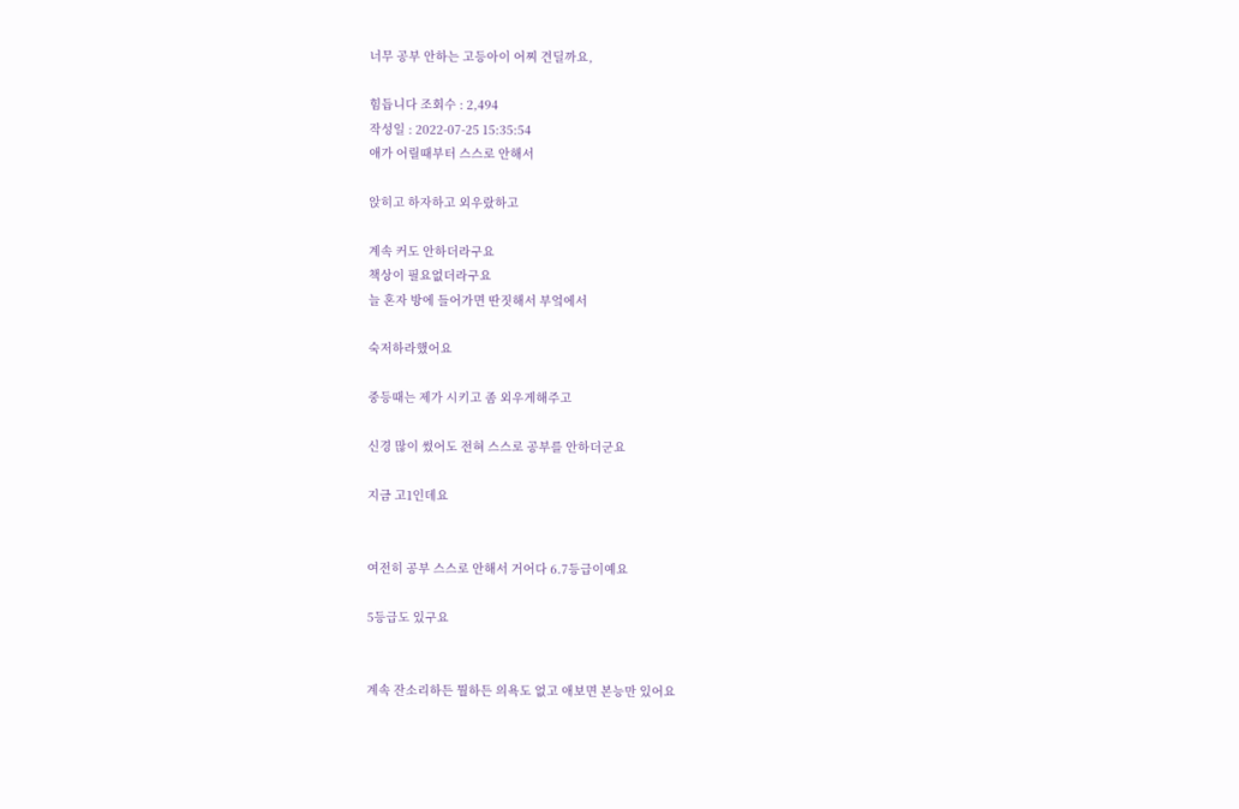너무 공부 안하는 고등아이 어찌 견딜까요,

힘듭니다 조회수 : 2,494
작성일 : 2022-07-25 15:35:54
애가 어릴때부터 스스로 안해서

앉히고 하자하고 외우랐하고

계속 커도 안하더라구요
책상이 필요없더라구요
늘 혼자 방에 들어가면 딴짓해서 부엌에서

숙저하라했어요

중등때는 제가 시키고 좀 외우게해주고

신경 많이 썼어도 전혀 스스로 공부를 안하더군요

지금 고1인데요


여전히 공부 스스로 안해서 거어다 6.7등급이예요

5등급도 있구요


계속 잔소리하든 뭘하든 의욕도 없고 애보면 본능만 있어요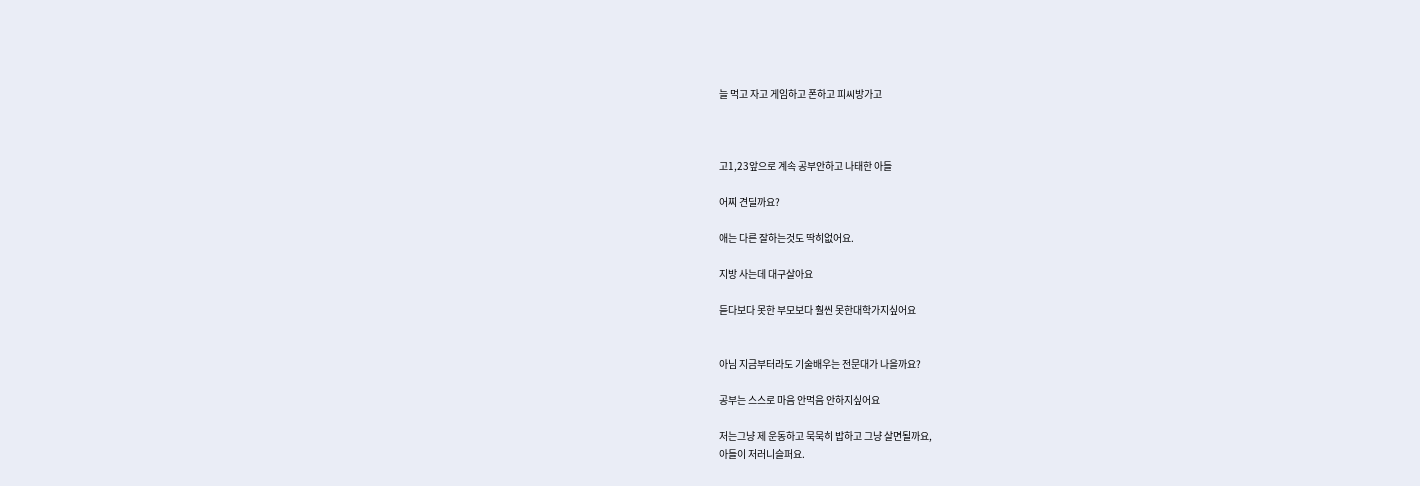늘 먹고 자고 게임하고 폰하고 피씨방가고



고1,23앞으로 계속 공부안하고 나태한 아들

어찌 견딜까요?

애는 다른 잘하는것도 딱히없어요.

지방 사는데 대구살아요

듣다보다 못한 부모보다 훨씬 못한대학가지싶어요


아님 지금부터라도 기술배우는 전문대가 나을까요?

공부는 스스로 마음 안먹음 안하지싶어요

저는그냥 제 운동하고 묵묵히 밥하고 그냥 살면될까요,
아들이 저러니슬퍼요.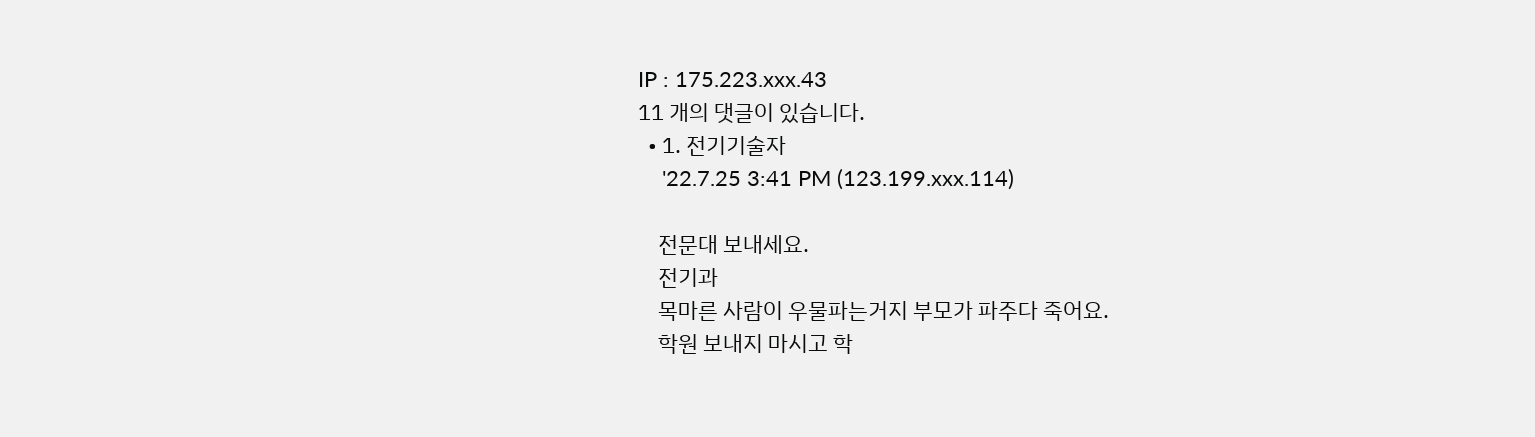IP : 175.223.xxx.43
11 개의 댓글이 있습니다.
  • 1. 전기기술자
    '22.7.25 3:41 PM (123.199.xxx.114)

    전문대 보내세요.
    전기과
    목마른 사람이 우물파는거지 부모가 파주다 죽어요.
    학원 보내지 마시고 학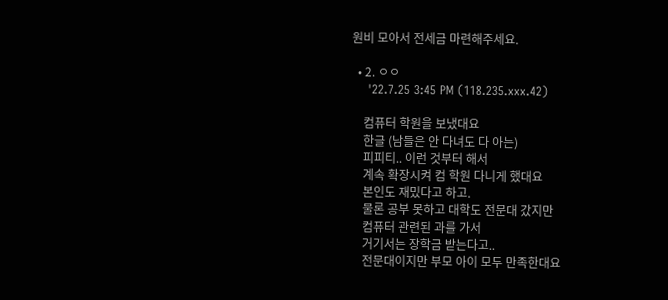원비 모아서 전세금 마련해주세요.

  • 2. ㅇㅇ
    '22.7.25 3:45 PM (118.235.xxx.42)

    컴퓨터 학원을 보냈대요
    한글 (남들은 안 다녀도 다 아는)
    피피티.. 이런 것부터 해서
    계속 확장시켜 컴 학원 다니게 했대요
    본인도 재밌다고 하고.
    물론 공부 못하고 대학도 전문대 갔지만
    컴퓨터 관련된 과를 가서
    거기서는 장학금 받는다고..
    전문대이지만 부모 아이 모두 만족한대요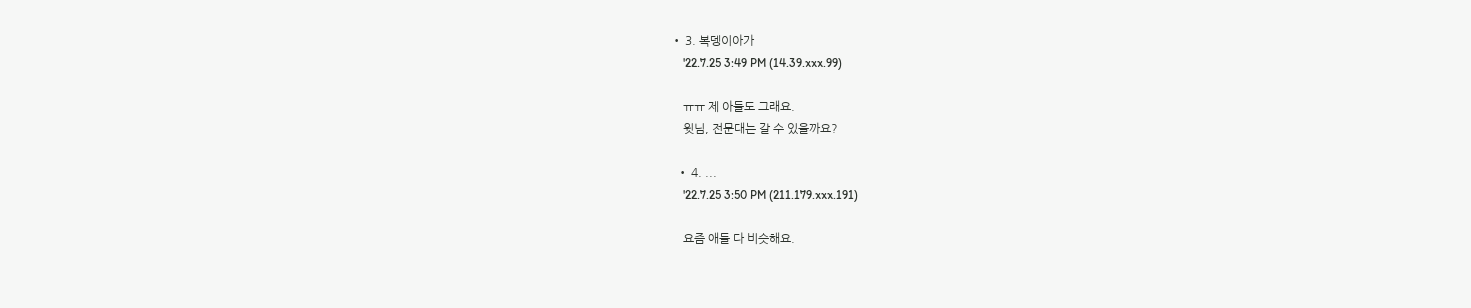• 3. 복뎅이아가
    '22.7.25 3:49 PM (14.39.xxx.99)

    ㅠㅠ 제 아들도 그래요.
    윗님, 전문대는 갈 수 있을까요?

  • 4. ...
    '22.7.25 3:50 PM (211.179.xxx.191)

    요즘 애들 다 비슷해요.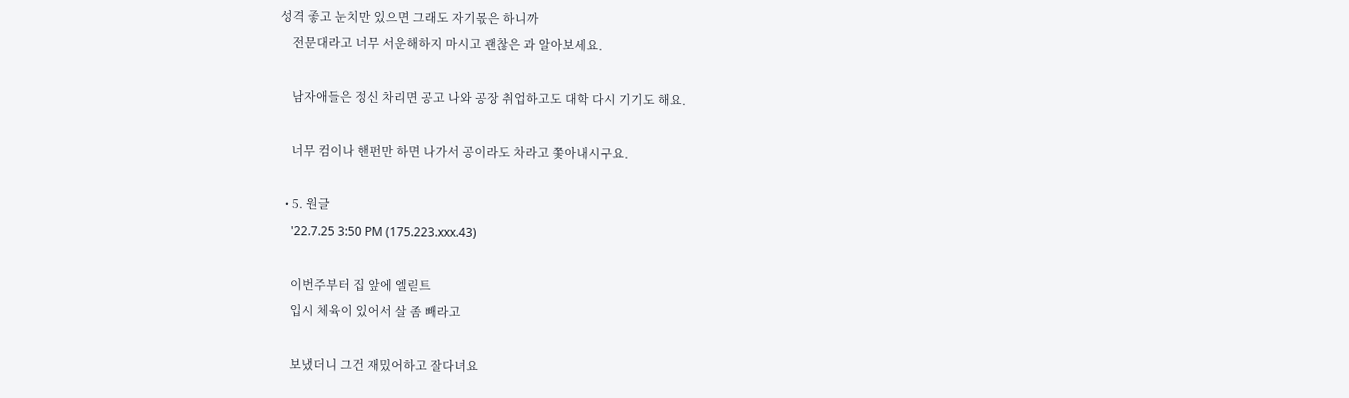성격 좋고 눈치만 있으면 그래도 자기몫은 하니까
    전문대라고 너무 서운해하지 마시고 괜찮은 과 알아보세요.

    남자애들은 정신 차리면 공고 나와 공장 취업하고도 대학 다시 기기도 해요.

    너무 컴이나 핸펀만 하면 나가서 공이라도 차라고 쫓아내시구요.

  • 5. 원글
    '22.7.25 3:50 PM (175.223.xxx.43)

    이번주부터 집 앞에 엘릳트
    입시 체육이 있어서 살 좀 빼라고

    보냈더니 그건 재밌어하고 잘다녀요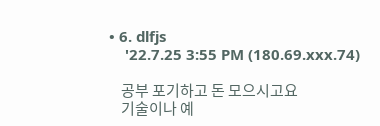• 6. dlfjs
    '22.7.25 3:55 PM (180.69.xxx.74)

    공부 포기하고 돈 모으시고요
    기술이나 예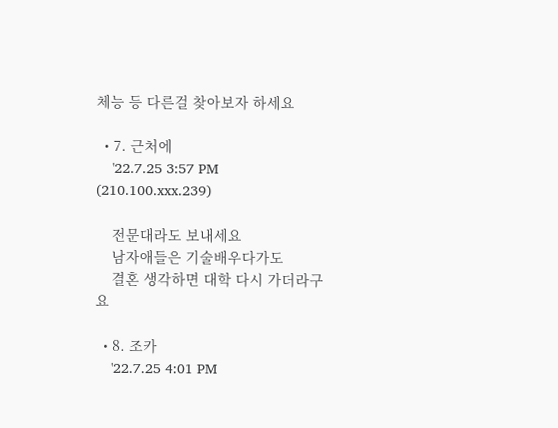체능 등 다른걸 찾아보자 하세요

  • 7. 근처에
    '22.7.25 3:57 PM (210.100.xxx.239)

    전문대라도 보내세요
    남자애들은 기술배우다가도
    결혼 생각하면 대학 다시 가더라구요

  • 8. 조카
    '22.7.25 4:01 PM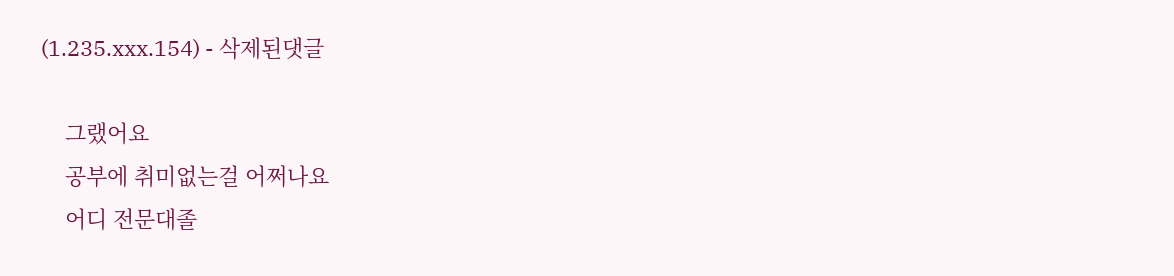(1.235.xxx.154) - 삭제된댓글

    그랬어요
    공부에 취미없는걸 어쩌나요
    어디 전문대졸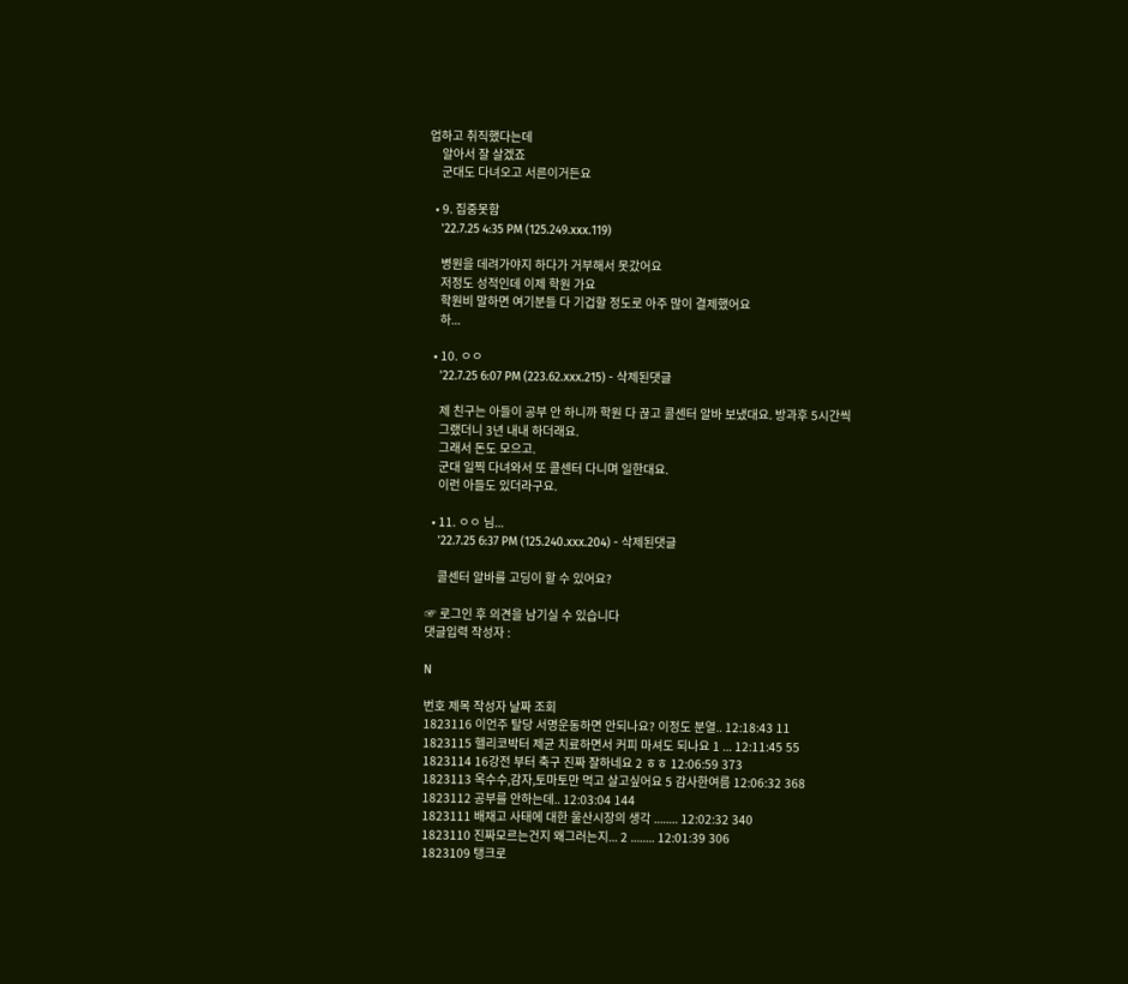업하고 취직했다는데
    알아서 잘 살겠죠
    군대도 다녀오고 서른이거든요

  • 9. 집중못함
    '22.7.25 4:35 PM (125.249.xxx.119)

    병원을 데려가야지 하다가 거부해서 못갔어요
    저정도 성적인데 이제 학원 가요
    학원비 말하면 여기분들 다 기겁할 정도로 아주 많이 결제했어요
    하...

  • 10. ㅇㅇ
    '22.7.25 6:07 PM (223.62.xxx.215) - 삭제된댓글

    제 친구는 아들이 공부 안 하니까 학원 다 끊고 콜센터 알바 보냈대요. 방과후 5시간씩
    그랬더니 3년 내내 하더래요.
    그래서 돈도 모으고.
    군대 일찍 다녀와서 또 콜센터 다니며 일한대요.
    이런 아들도 있더라구요.

  • 11. ㅇㅇ 님...
    '22.7.25 6:37 PM (125.240.xxx.204) - 삭제된댓글

    콜센터 알바를 고딩이 할 수 있어요?

☞ 로그인 후 의견을 남기실 수 있습니다
댓글입력 작성자 :

N

번호 제목 작성자 날짜 조회
1823116 이언주 탈당 서명운동하면 안되나요? 이정도 분열.. 12:18:43 11
1823115 헬리코박터 제균 치료하면서 커피 마셔도 되나요 1 ... 12:11:45 55
1823114 16강전 부터 축구 진짜 잘하네요 2 ㅎㅎ 12:06:59 373
1823113 옥수수,감자,토마토만 먹고 살고싶어요 5 감사한여름 12:06:32 368
1823112 공부를 안하는데.. 12:03:04 144
1823111 배재고 사태에 대한 울산시장의 생각 ........ 12:02:32 340
1823110 진짜모르는건지 왜그러는지... 2 ........ 12:01:39 306
1823109 탱크로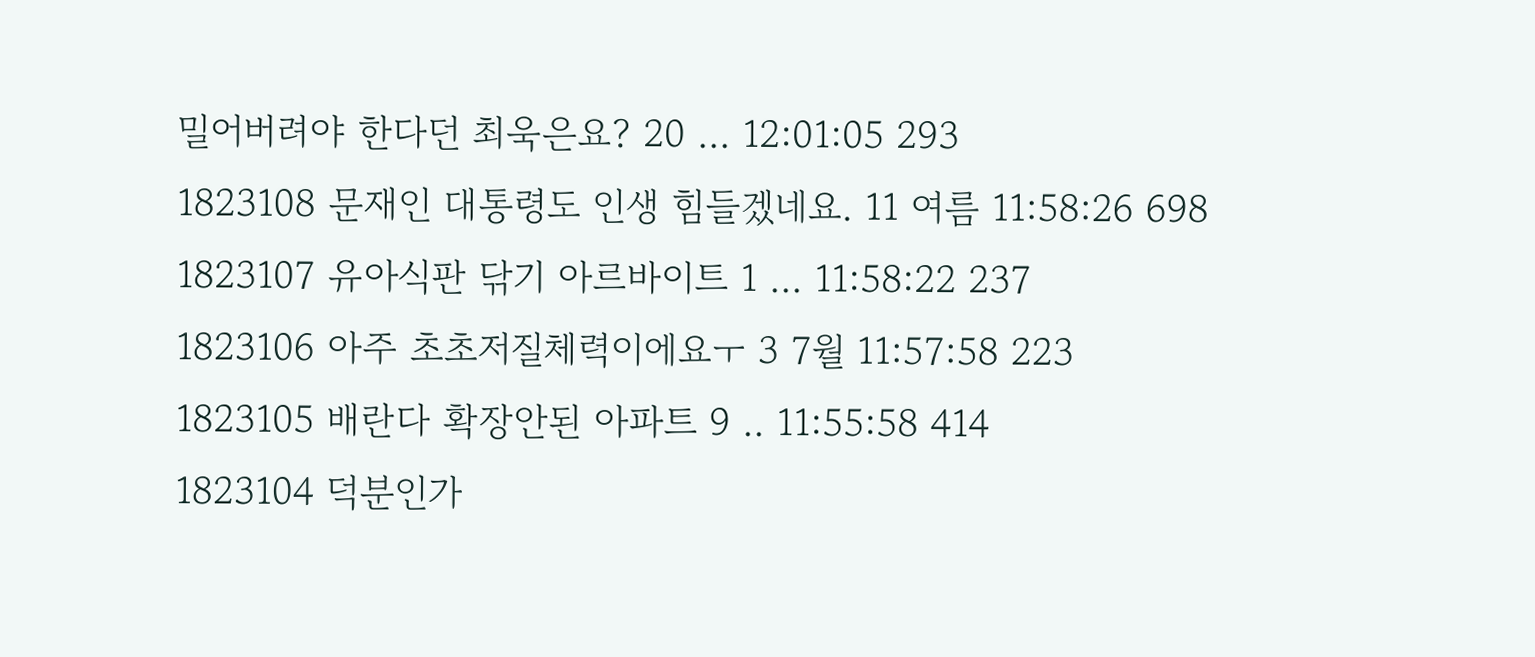밀어버려야 한다던 최욱은요? 20 ... 12:01:05 293
1823108 문재인 대통령도 인생 힘들겠네요. 11 여름 11:58:26 698
1823107 유아식판 닦기 아르바이트 1 ... 11:58:22 237
1823106 아주 초초저질체력이에요ㅜ 3 7월 11:57:58 223
1823105 배란다 확장안된 아파트 9 .. 11:55:58 414
1823104 덕분인가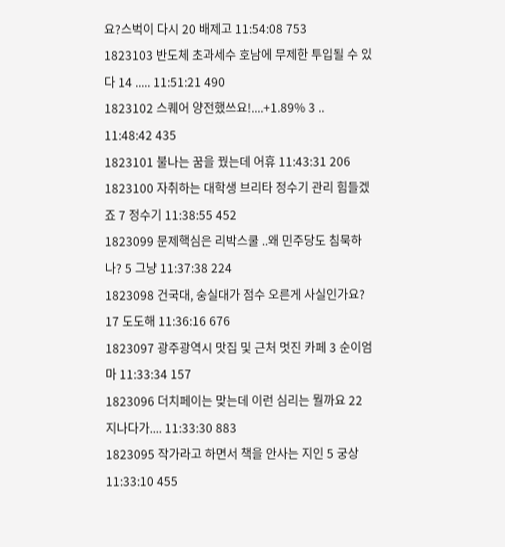요?스벅이 다시 20 배제고 11:54:08 753
1823103 반도체 초과세수 호남에 무제한 투입될 수 있다 14 ..... 11:51:21 490
1823102 스퀘어 양전했쓰요!....+1.89% 3 .. 11:48:42 435
1823101 불나는 꿈을 꿨는데 어휴 11:43:31 206
1823100 자취하는 대학생 브리타 정수기 관리 힘들겠죠 7 정수기 11:38:55 452
1823099 문제핵심은 리박스쿨 ..왜 민주당도 침묵하나? 5 그냥 11:37:38 224
1823098 건국대, 숭실대가 점수 오른게 사실인가요? 17 도도해 11:36:16 676
1823097 광주광역시 맛집 및 근처 멋진 카페 3 순이엄마 11:33:34 157
1823096 더치페이는 맞는데 이런 심리는 뭘까요 22 지나다가.... 11:33:30 883
1823095 작가라고 하면서 책을 안사는 지인 5 궁상 11:33:10 455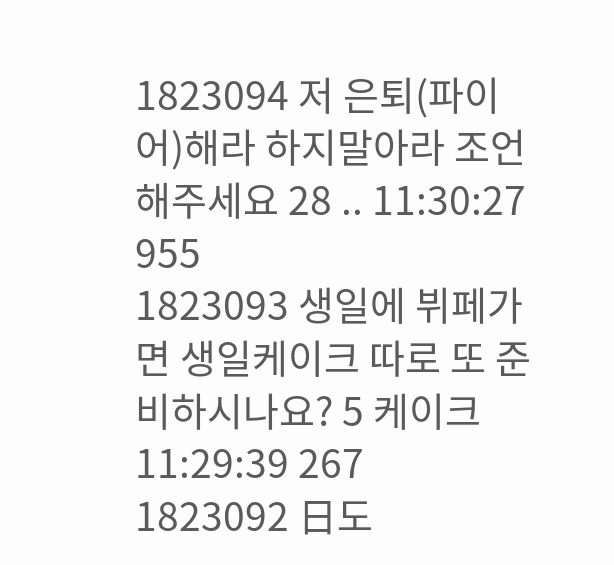1823094 저 은퇴(파이어)해라 하지말아라 조언해주세요 28 .. 11:30:27 955
1823093 생일에 뷔페가면 생일케이크 따로 또 준비하시나요? 5 케이크 11:29:39 267
1823092 日도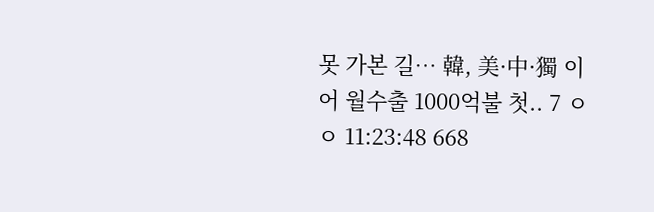못 가본 길… 韓, 美·中·獨 이어 월수출 1000억불 첫.. 7 ㅇㅇ 11:23:48 668